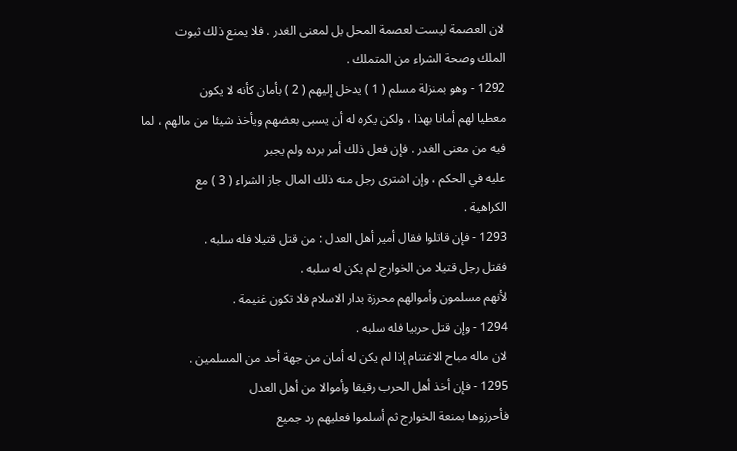لان العصمة ليست لعصمة المحل بل لمعنى الغدر . فلا يمنع ذلك ثبوت
الملك وصحة الشراء من المتملك .
1292 - وهو بمنزلة مسلم ( 1 ) يدخل إليهم ( 2 ) بأمان كأنه لا يكون
معطيا لهم أمانا بهذا ، ولكن يكره له أن يسبى بعضهم ويأخذ شيئا من مالهم ، لما فيه من معنى الغدر . فإن فعل ذلك أمر برده ولم يجبر
عليه في الحكم ، وإن اشترى رجل منه ذلك المال جاز الشراء ( 3 ) مع
الكراهية .
1293 - فإن قاتلوا فقال أمير أهل العدل : من قتل قتيلا فله سلبه .
فقتل رجل قتيلا من الخوارج لم يكن له سلبه .
لأنهم مسلمون وأموالهم محرزة بدار الاسلام فلا تكون غنيمة .
1294 - وإن قتل حربيا فله سلبه .
لان ماله مباح الاغتنام إذا لم يكن له أمان من جهة أحد من المسلمين .
1295 - فإن أخذ أهل الحرب رقيقا وأموالا من أهل العدل
فأحرزوها بمنعة الخوارج ثم أسلموا فعليهم رد جميع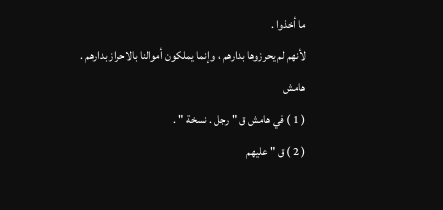ما أخذوا .
لأنهم لم يحرزوها بدارهم ، وإنما يملكون أموالنا بالاحراز بدارهم .
هامش
( 1 ) في هامش ق " رجل . نسخة " .
( 2 ) ق " عليهم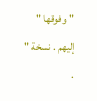" وفوقها " إليهم . نسخة " .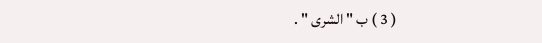( 3 ) ب " الشرى " .